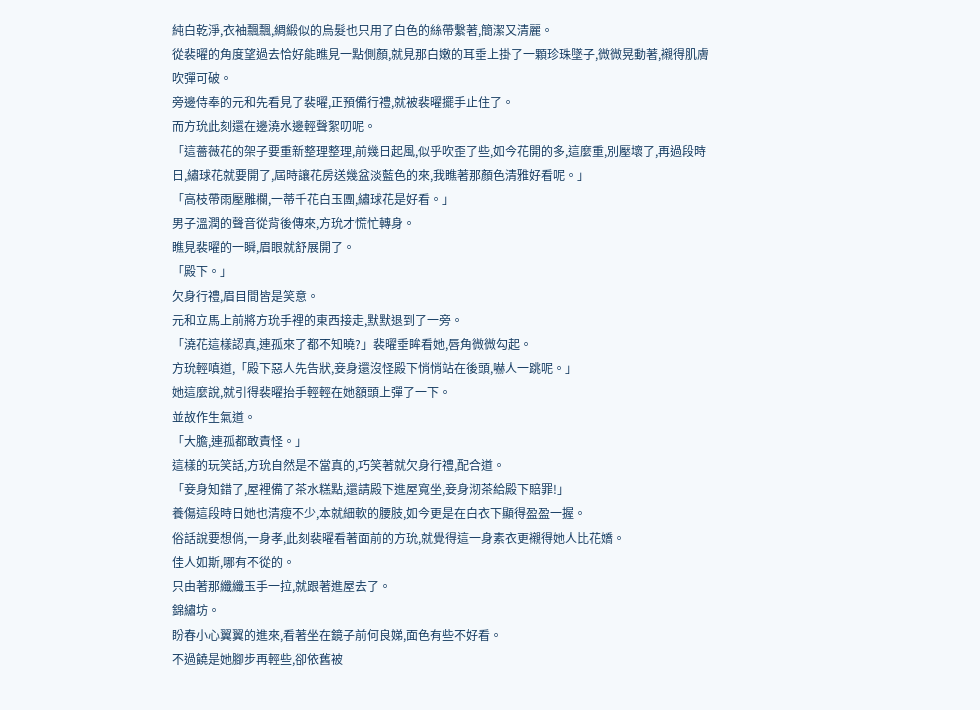純白乾淨,衣袖飄飄,綢緞似的烏髮也只用了白色的絲帶繫著,簡潔又清麗。
從裴曜的角度望過去恰好能瞧見一點側顏,就見那白嫩的耳垂上掛了一顆珍珠墜子,微微晃動著,襯得肌膚吹彈可破。
旁邊侍奉的元和先看見了裴曜,正預備行禮,就被裴曜擺手止住了。
而方玧此刻還在邊澆水邊輕聲絮叨呢。
「這薔薇花的架子要重新整理整理,前幾日起風,似乎吹歪了些,如今花開的多,這麼重,別壓壞了,再過段時日,繡球花就要開了,屆時讓花房送幾盆淡藍色的來,我瞧著那顏色清雅好看呢。」
「高枝帶雨壓雕欄,一蒂千花白玉團,繡球花是好看。」
男子溫潤的聲音從背後傳來,方玧才慌忙轉身。
瞧見裴曜的一瞬,眉眼就舒展開了。
「殿下。」
欠身行禮,眉目間皆是笑意。
元和立馬上前將方玧手裡的東西接走,默默退到了一旁。
「澆花這樣認真,連孤來了都不知曉?」裴曜垂眸看她,唇角微微勾起。
方玧輕嗔道,「殿下惡人先告狀,妾身還沒怪殿下悄悄站在後頭,嚇人一跳呢。」
她這麼說,就引得裴曜抬手輕輕在她額頭上彈了一下。
並故作生氣道。
「大膽,連孤都敢責怪。」
這樣的玩笑話,方玧自然是不當真的,巧笑著就欠身行禮,配合道。
「妾身知錯了,屋裡備了茶水糕點,還請殿下進屋寬坐,妾身沏茶給殿下賠罪!」
養傷這段時日她也清瘦不少,本就細軟的腰肢,如今更是在白衣下顯得盈盈一握。
俗話說要想俏,一身孝,此刻裴曜看著面前的方玧,就覺得這一身素衣更襯得她人比花嬌。
佳人如斯,哪有不從的。
只由著那纖纖玉手一拉,就跟著進屋去了。
錦繡坊。
盼春小心翼翼的進來,看著坐在鏡子前何良娣,面色有些不好看。
不過饒是她腳步再輕些,卻依舊被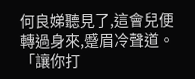何良娣聽見了,這會兒便轉過身來,蹙眉冷聲道。
「讓你打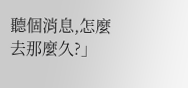聽個消息,怎麼去那麼久?」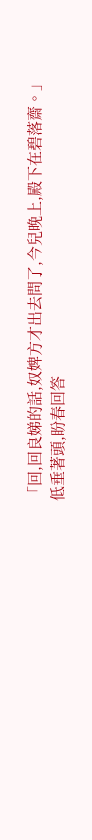「回,回良娣的話,奴婢方才出去問了,今兒晚上,殿下在碧落齋。」
低垂著頭,盼春回答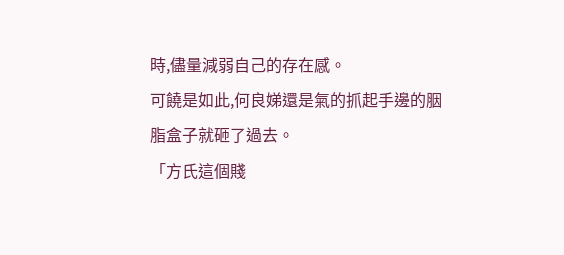時,儘量減弱自己的存在感。
可饒是如此,何良娣還是氣的抓起手邊的胭脂盒子就砸了過去。
「方氏這個賤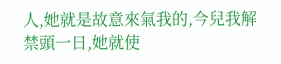人,她就是故意來氣我的,今兒我解禁頭一日,她就使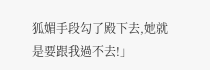狐媚手段勾了殿下去,她就是要跟我過不去!」